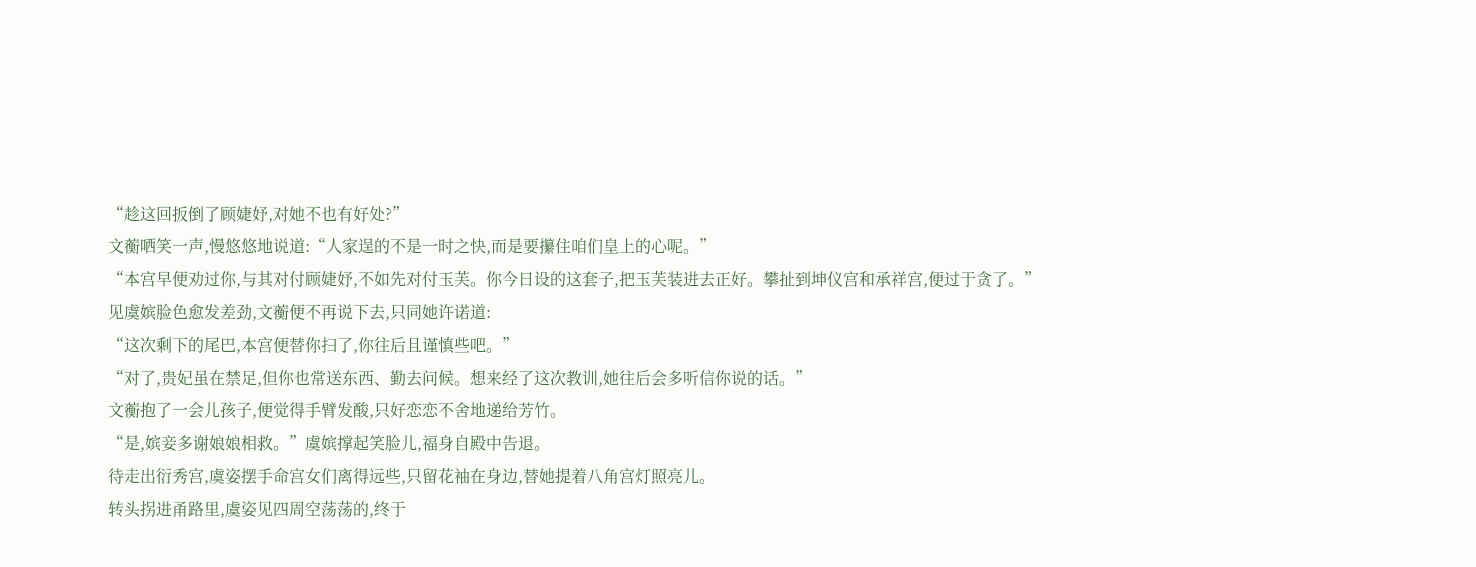“趁这回扳倒了顾婕妤,对她不也有好处?”
文蘅哂笑一声,慢悠悠地说道:“人家逞的不是一时之快,而是要攥住咱们皇上的心呢。”
“本宫早便劝过你,与其对付顾婕妤,不如先对付玉芙。你今日设的这套子,把玉芙装进去正好。攀扯到坤仪宫和承祥宫,便过于贪了。”
见虞嫔脸色愈发差劲,文蘅便不再说下去,只同她许诺道:
“这次剩下的尾巴,本宫便替你扫了,你往后且谨慎些吧。”
“对了,贵妃虽在禁足,但你也常送东西、勤去问候。想来经了这次教训,她往后会多听信你说的话。”
文蘅抱了一会儿孩子,便觉得手臂发酸,只好恋恋不舍地递给芳竹。
“是,嫔妾多谢娘娘相救。”虞嫔撑起笑脸儿,福身自殿中告退。
待走出衍秀宫,虞姿摆手命宫女们离得远些,只留花袖在身边,替她提着八角宫灯照亮儿。
转头拐进甬路里,虞姿见四周空荡荡的,终于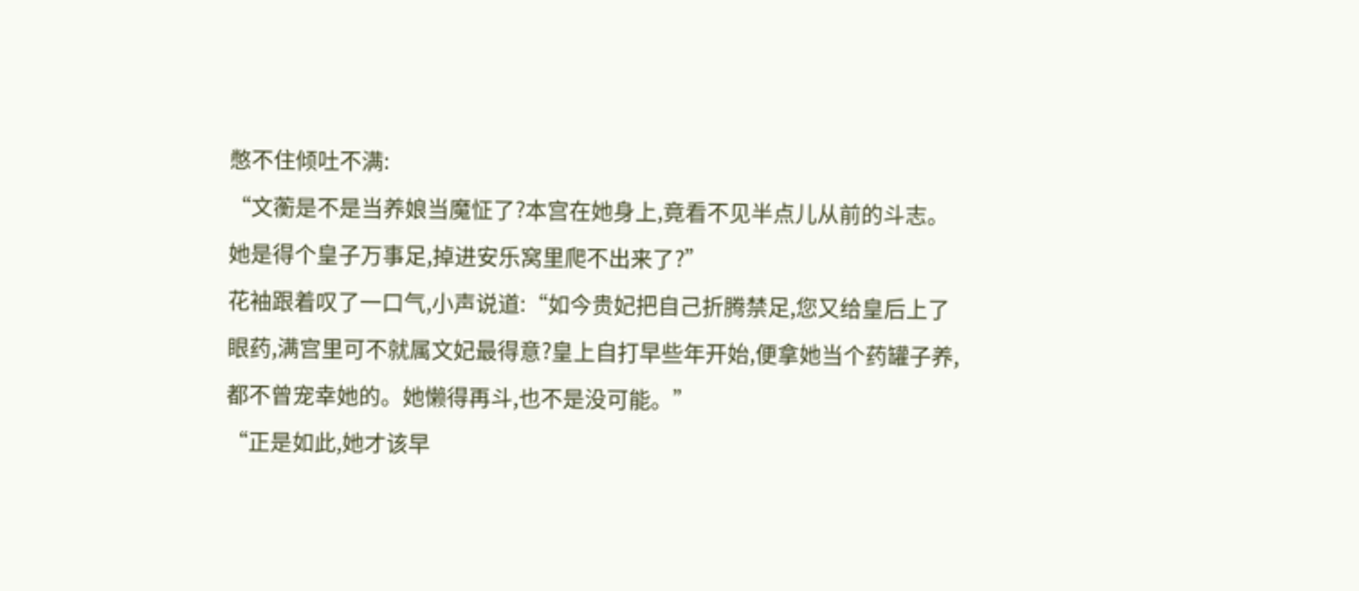憋不住倾吐不满:
“文蘅是不是当养娘当魔怔了?本宫在她身上,竟看不见半点儿从前的斗志。她是得个皇子万事足,掉进安乐窝里爬不出来了?”
花袖跟着叹了一口气,小声说道:“如今贵妃把自己折腾禁足,您又给皇后上了眼药,满宫里可不就属文妃最得意?皇上自打早些年开始,便拿她当个药罐子养,都不曾宠幸她的。她懒得再斗,也不是没可能。”
“正是如此,她才该早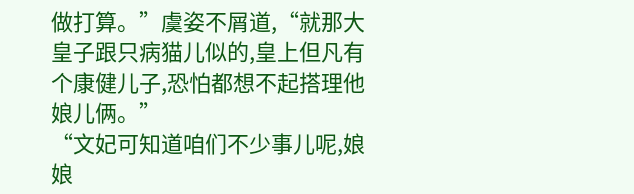做打算。”虞姿不屑道,“就那大皇子跟只病猫儿似的,皇上但凡有个康健儿子,恐怕都想不起搭理他娘儿俩。”
“文妃可知道咱们不少事儿呢,娘娘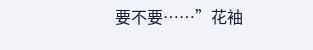要不要……”花袖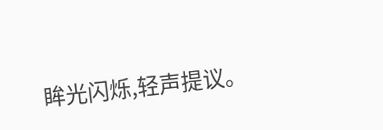眸光闪烁,轻声提议。